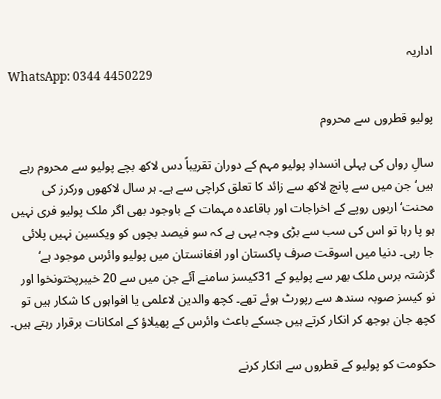اداریہ
WhatsApp: 0344 4450229

پولیو قطروں سے محروم

سالِ رواں کی پہلی انسدادِ پولیو مہم کے دوران تقریباً دس لاکھ بچے پولیو سے محروم رہے ہیں‘ جن میں سے پانچ لاکھ سے زائد کا تعلق کراچی سے ہے۔ ہر سال لاکھوں ورکرز کی محنت‘ اربوں روپے کے اخراجات اور باقاعدہ مہمات کے باوجود بھی اگر ملک پولیو فری نہیں ہو پا رہا تو اس کی سب سے بڑی وجہ یہی ہے کہ سو فیصد بچوں کو ویکسین نہیں پلائی جا رہی۔ دنیا میں اسوقت صرف پاکستان اور افغانستان میں پولیو وائرس موجود ہے‘ گزشتہ برس ملک بھر سے پولیو کے 31کیسز سامنے آئے جن میں سے 20 خیبرپختونخوا اور نو کیسز صوبہ سندھ سے رپورٹ ہوئے تھے۔ کچھ والدین لاعلمی یا افواہوں کا شکار ہیں تو کچھ جان بوجھ کر انکار کرتے ہیں جسکے باعث وائرس کے پھیلاؤ کے امکانات برقرار رہتے ہیں۔

حکومت کو پولیو کے قطروں سے انکار کرنے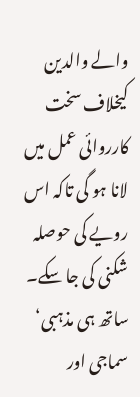والے والدین کیخلاف سخت کارروائی عمل میں لانا ہو گی تاکہ اس رویے کی حوصلہ شکنی کی جا سکے۔ ساتھ ہی مذہبی‘ سماجی اور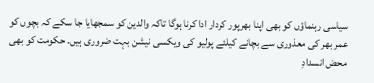سیاسی رہنماؤں کو بھی اپنا بھرپور کردار ادا کرنا ہوگا تاکہ والدین کو سمجھایا جا سکے کہ بچوں کو عمر بھر کی معذوری سے بچانے کیلئے پولیو کی ویکسی نیشن بہت ضروری ہیں۔ حکومت کو بھی محض انسدادِ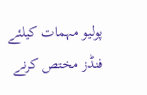پولیو مہمات کیلئے فنڈز مختص کرنے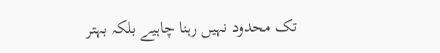تک محدود نہیں رہنا چاہیے بلکہ بہتر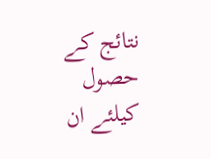نتائج کے حصول کیلئے ان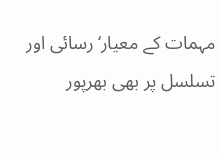مہمات کے معیار‘ رسائی اور تسلسل پر بھی بھرپور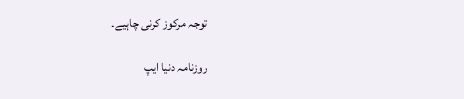توجہ مرکوز کرنی چاہیے۔

روزنامہ دنیا ایپ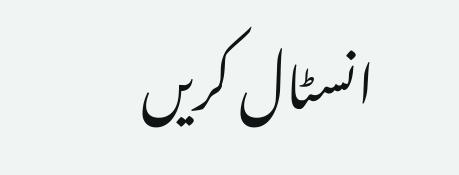انسٹال کریں